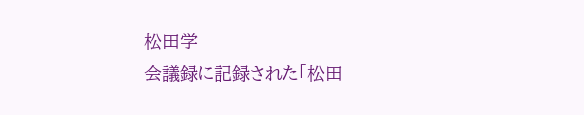松田学
会議録に記録された「松田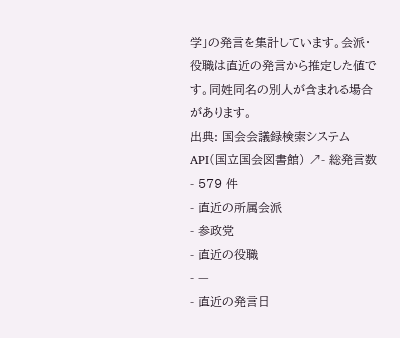学」の発言を集計しています。会派・役職は直近の発言から推定した値です。同姓同名の別人が含まれる場合があります。
出典: 国会会議録検索システム API(国立国会図書館) ↗- 総発言数
- 579 件
- 直近の所属会派
- 参政党
- 直近の役職
- —
- 直近の発言日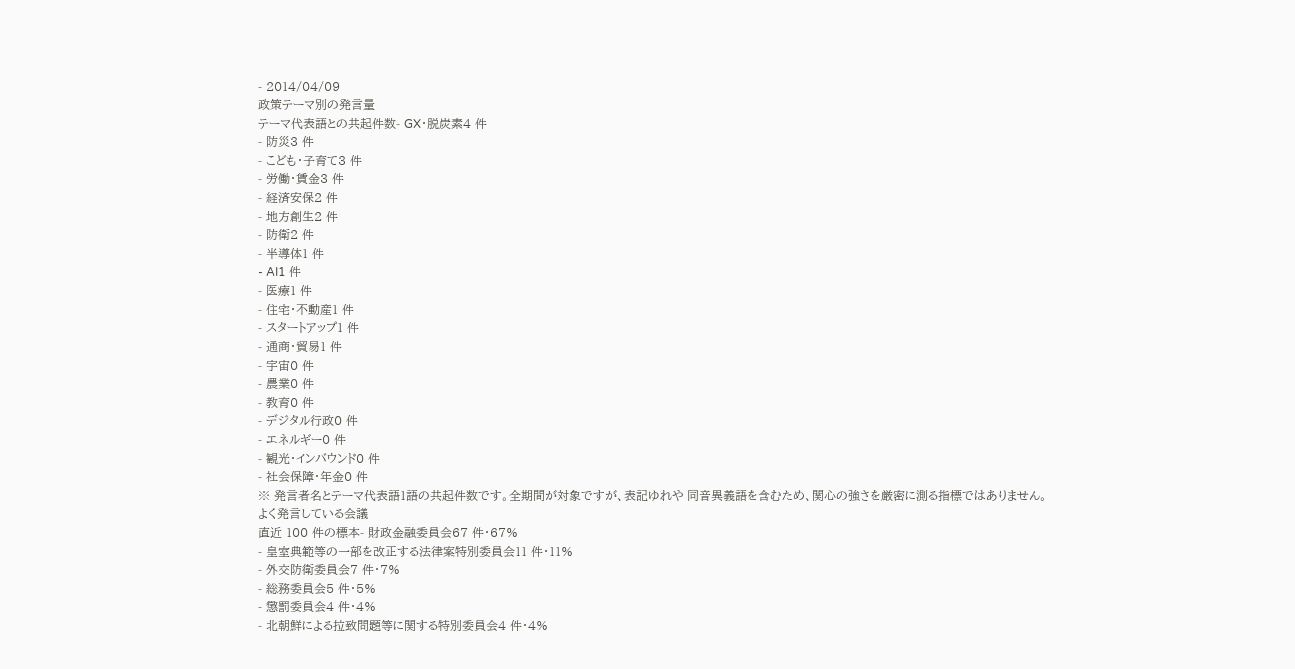- 2014/04/09
政策テーマ別の発言量
テーマ代表語との共起件数- GX・脱炭素4 件
- 防災3 件
- こども・子育て3 件
- 労働・賃金3 件
- 経済安保2 件
- 地方創生2 件
- 防衛2 件
- 半導体1 件
- AI1 件
- 医療1 件
- 住宅・不動産1 件
- スタートアップ1 件
- 通商・貿易1 件
- 宇宙0 件
- 農業0 件
- 教育0 件
- デジタル行政0 件
- エネルギー0 件
- 観光・インバウンド0 件
- 社会保障・年金0 件
※ 発言者名とテーマ代表語1語の共起件数です。全期間が対象ですが、表記ゆれや 同音異義語を含むため、関心の強さを厳密に測る指標ではありません。
よく発言している会議
直近 100 件の標本- 財政金融委員会67 件・67%
- 皇室典範等の一部を改正する法律案特別委員会11 件・11%
- 外交防衛委員会7 件・7%
- 総務委員会5 件・5%
- 懲罰委員会4 件・4%
- 北朝鮮による拉致問題等に関する特別委員会4 件・4%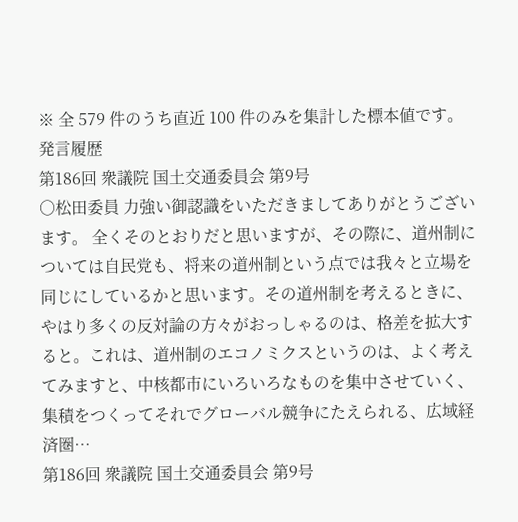※ 全 579 件のうち直近 100 件のみを集計した標本値です。
発言履歴
第186回 衆議院 国土交通委員会 第9号
○松田委員 力強い御認識をいただきましてありがとうございます。 全くそのとおりだと思いますが、その際に、道州制については自民党も、将来の道州制という点では我々と立場を同じにしているかと思います。その道州制を考えるときに、やはり多くの反対論の方々がおっしゃるのは、格差を拡大すると。これは、道州制のエコノミクスというのは、よく考えてみますと、中核都市にいろいろなものを集中させていく、集積をつくってそれでグローバル競争にたえられる、広域経済圏…
第186回 衆議院 国土交通委員会 第9号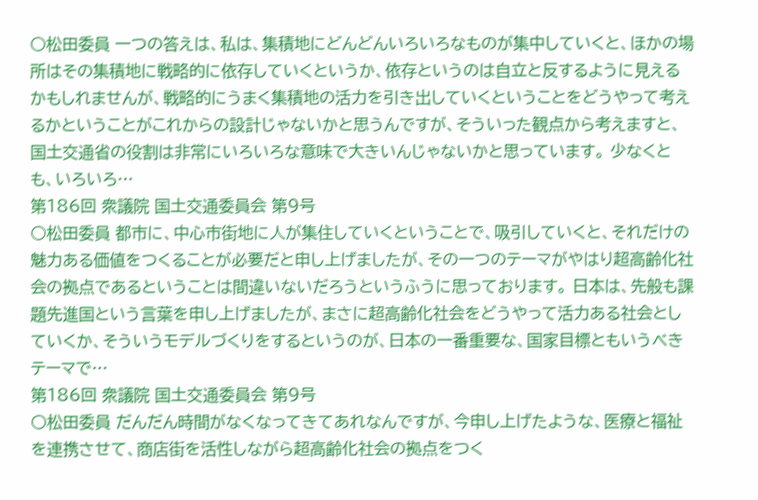○松田委員 一つの答えは、私は、集積地にどんどんいろいろなものが集中していくと、ほかの場所はその集積地に戦略的に依存していくというか、依存というのは自立と反するように見えるかもしれませんが、戦略的にうまく集積地の活力を引き出していくということをどうやって考えるかということがこれからの設計じゃないかと思うんですが、そういった観点から考えますと、国土交通省の役割は非常にいろいろな意味で大きいんじゃないかと思っています。 少なくとも、いろいろ…
第186回 衆議院 国土交通委員会 第9号
○松田委員 都市に、中心市街地に人が集住していくということで、吸引していくと、それだけの魅力ある価値をつくることが必要だと申し上げましたが、その一つのテーマがやはり超高齢化社会の拠点であるということは間違いないだろうというふうに思っております。 日本は、先般も課題先進国という言葉を申し上げましたが、まさに超高齢化社会をどうやって活力ある社会としていくか、そういうモデルづくりをするというのが、日本の一番重要な、国家目標ともいうべきテーマで…
第186回 衆議院 国土交通委員会 第9号
○松田委員 だんだん時間がなくなってきてあれなんですが、今申し上げたような、医療と福祉を連携させて、商店街を活性しながら超高齢化社会の拠点をつく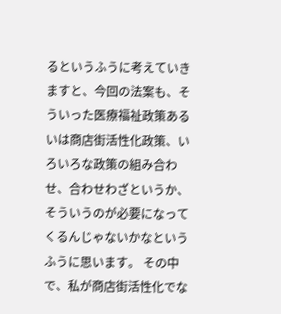るというふうに考えていきますと、今回の法案も、そういった医療福祉政策あるいは商店街活性化政策、いろいろな政策の組み合わせ、合わせわざというか、そういうのが必要になってくるんじゃないかなというふうに思います。 その中で、私が商店街活性化でな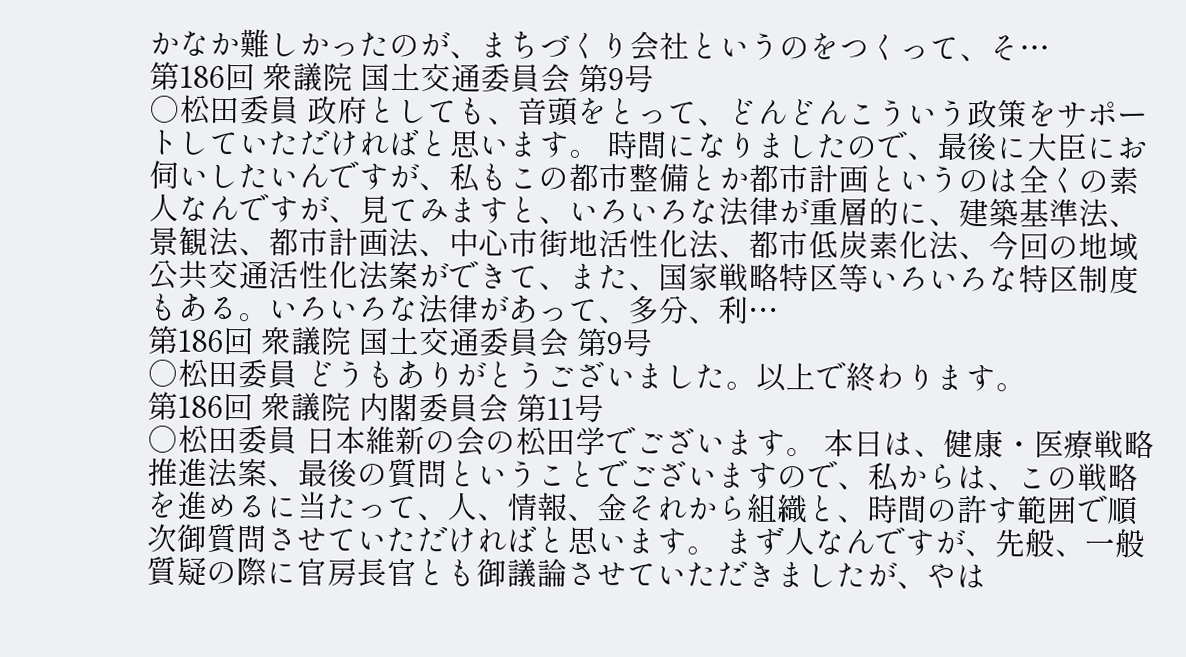かなか難しかったのが、まちづくり会社というのをつくって、そ…
第186回 衆議院 国土交通委員会 第9号
○松田委員 政府としても、音頭をとって、どんどんこういう政策をサポートしていただければと思います。 時間になりましたので、最後に大臣にお伺いしたいんですが、私もこの都市整備とか都市計画というのは全くの素人なんですが、見てみますと、いろいろな法律が重層的に、建築基準法、景観法、都市計画法、中心市街地活性化法、都市低炭素化法、今回の地域公共交通活性化法案ができて、また、国家戦略特区等いろいろな特区制度もある。いろいろな法律があって、多分、利…
第186回 衆議院 国土交通委員会 第9号
○松田委員 どうもありがとうございました。以上で終わります。
第186回 衆議院 内閣委員会 第11号
○松田委員 日本維新の会の松田学でございます。 本日は、健康・医療戦略推進法案、最後の質問ということでございますので、私からは、この戦略を進めるに当たって、人、情報、金それから組織と、時間の許す範囲で順次御質問させていただければと思います。 まず人なんですが、先般、一般質疑の際に官房長官とも御議論させていただきましたが、やは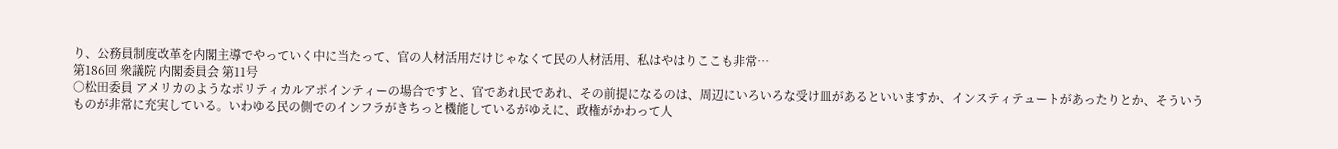り、公務員制度改革を内閣主導でやっていく中に当たって、官の人材活用だけじゃなくて民の人材活用、私はやはりここも非常…
第186回 衆議院 内閣委員会 第11号
○松田委員 アメリカのようなポリティカルアポインティーの場合ですと、官であれ民であれ、その前提になるのは、周辺にいろいろな受け皿があるといいますか、インスティテュートがあったりとか、そういうものが非常に充実している。いわゆる民の側でのインフラがきちっと機能しているがゆえに、政権がかわって人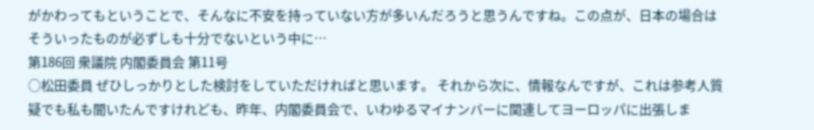がかわってもということで、そんなに不安を持っていない方が多いんだろうと思うんですね。この点が、日本の場合はそういったものが必ずしも十分でないという中に…
第186回 衆議院 内閣委員会 第11号
○松田委員 ぜひしっかりとした検討をしていただければと思います。 それから次に、情報なんですが、これは参考人質疑でも私も聞いたんですけれども、昨年、内閣委員会で、いわゆるマイナンバーに関連してヨーロッパに出張しま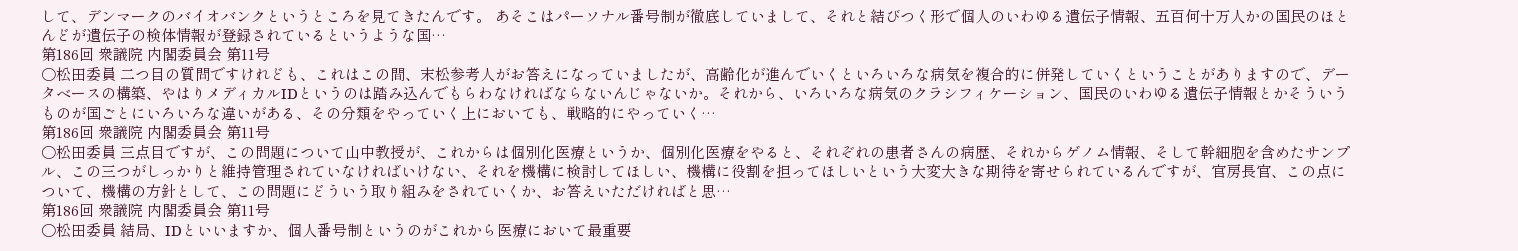して、デンマークのバイオバンクというところを見てきたんです。 あそこはパーソナル番号制が徹底していまして、それと結びつく形で個人のいわゆる遺伝子情報、五百何十万人かの国民のほとんどが遺伝子の検体情報が登録されているというような国…
第186回 衆議院 内閣委員会 第11号
○松田委員 二つ目の質問ですけれども、これはこの間、末松参考人がお答えになっていましたが、高齢化が進んでいくといろいろな病気を複合的に併発していくということがありますので、データベースの構築、やはりメディカルIDというのは踏み込んでもらわなければならないんじゃないか。それから、いろいろな病気のクラシフィケーション、国民のいわゆる遺伝子情報とかそういうものが国ごとにいろいろな違いがある、その分類をやっていく上においても、戦略的にやっていく…
第186回 衆議院 内閣委員会 第11号
○松田委員 三点目ですが、この問題について山中教授が、これからは個別化医療というか、個別化医療をやると、それぞれの患者さんの病歴、それからゲノム情報、そして幹細胞を含めたサンプル、この三つがしっかりと維持管理されていなければいけない、それを機構に検討してほしい、機構に役割を担ってほしいという大変大きな期待を寄せられているんですが、官房長官、この点について、機構の方針として、この問題にどういう取り組みをされていくか、お答えいただければと思…
第186回 衆議院 内閣委員会 第11号
○松田委員 結局、IDといいますか、個人番号制というのがこれから医療において最重要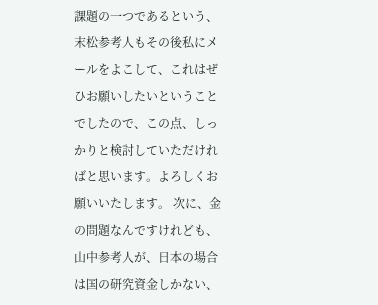課題の一つであるという、末松参考人もその後私にメールをよこして、これはぜひお願いしたいということでしたので、この点、しっかりと検討していただければと思います。よろしくお願いいたします。 次に、金の問題なんですけれども、山中参考人が、日本の場合は国の研究資金しかない、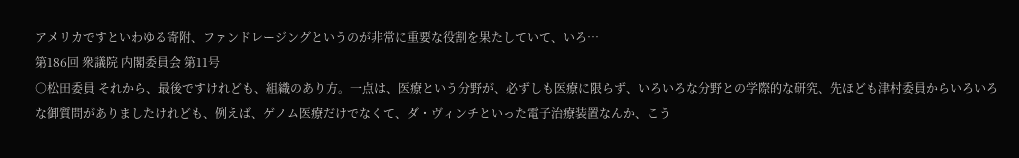アメリカですといわゆる寄附、ファンドレージングというのが非常に重要な役割を果たしていて、いろ…
第186回 衆議院 内閣委員会 第11号
○松田委員 それから、最後ですけれども、組織のあり方。一点は、医療という分野が、必ずしも医療に限らず、いろいろな分野との学際的な研究、先ほども津村委員からいろいろな御質問がありましたけれども、例えば、ゲノム医療だけでなくて、ダ・ヴィンチといった電子治療装置なんか、こう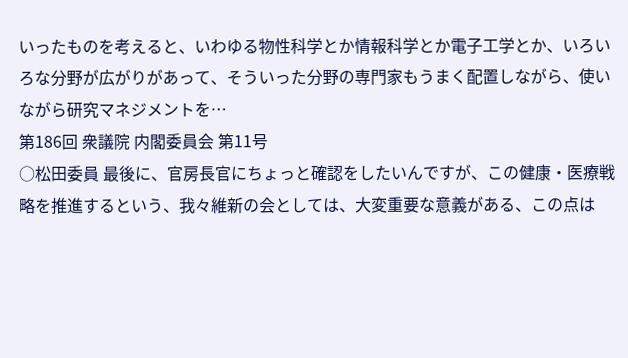いったものを考えると、いわゆる物性科学とか情報科学とか電子工学とか、いろいろな分野が広がりがあって、そういった分野の専門家もうまく配置しながら、使いながら研究マネジメントを…
第186回 衆議院 内閣委員会 第11号
○松田委員 最後に、官房長官にちょっと確認をしたいんですが、この健康・医療戦略を推進するという、我々維新の会としては、大変重要な意義がある、この点は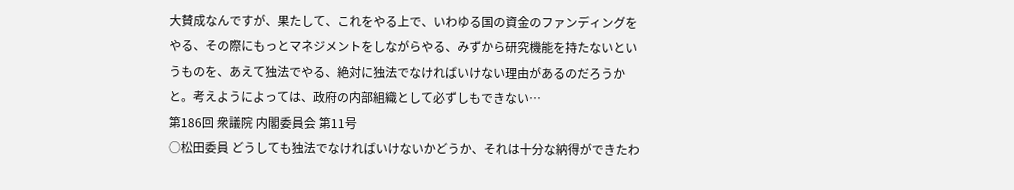大賛成なんですが、果たして、これをやる上で、いわゆる国の資金のファンディングをやる、その際にもっとマネジメントをしながらやる、みずから研究機能を持たないというものを、あえて独法でやる、絶対に独法でなければいけない理由があるのだろうかと。考えようによっては、政府の内部組織として必ずしもできない…
第186回 衆議院 内閣委員会 第11号
○松田委員 どうしても独法でなければいけないかどうか、それは十分な納得ができたわ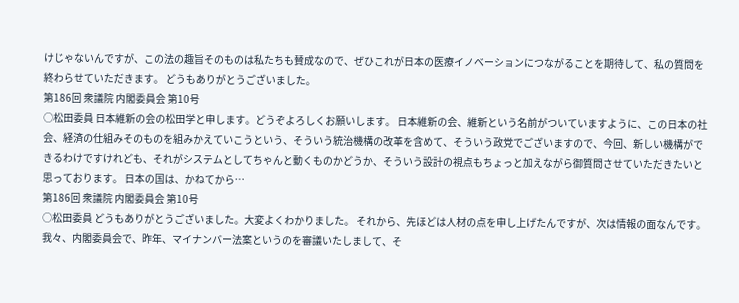けじゃないんですが、この法の趣旨そのものは私たちも賛成なので、ぜひこれが日本の医療イノベーションにつながることを期待して、私の質問を終わらせていただきます。 どうもありがとうございました。
第186回 衆議院 内閣委員会 第10号
○松田委員 日本維新の会の松田学と申します。どうぞよろしくお願いします。 日本維新の会、維新という名前がついていますように、この日本の社会、経済の仕組みそのものを組みかえていこうという、そういう統治機構の改革を含めて、そういう政党でございますので、今回、新しい機構ができるわけですけれども、それがシステムとしてちゃんと動くものかどうか、そういう設計の視点もちょっと加えながら御質問させていただきたいと思っております。 日本の国は、かねてから…
第186回 衆議院 内閣委員会 第10号
○松田委員 どうもありがとうございました。大変よくわかりました。 それから、先ほどは人材の点を申し上げたんですが、次は情報の面なんです。 我々、内閣委員会で、昨年、マイナンバー法案というのを審議いたしまして、そ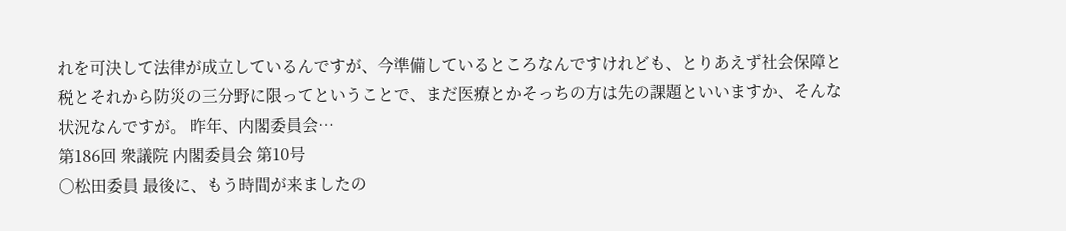れを可決して法律が成立しているんですが、今準備しているところなんですけれども、とりあえず社会保障と税とそれから防災の三分野に限ってということで、まだ医療とかそっちの方は先の課題といいますか、そんな状況なんですが。 昨年、内閣委員会…
第186回 衆議院 内閣委員会 第10号
○松田委員 最後に、もう時間が来ましたの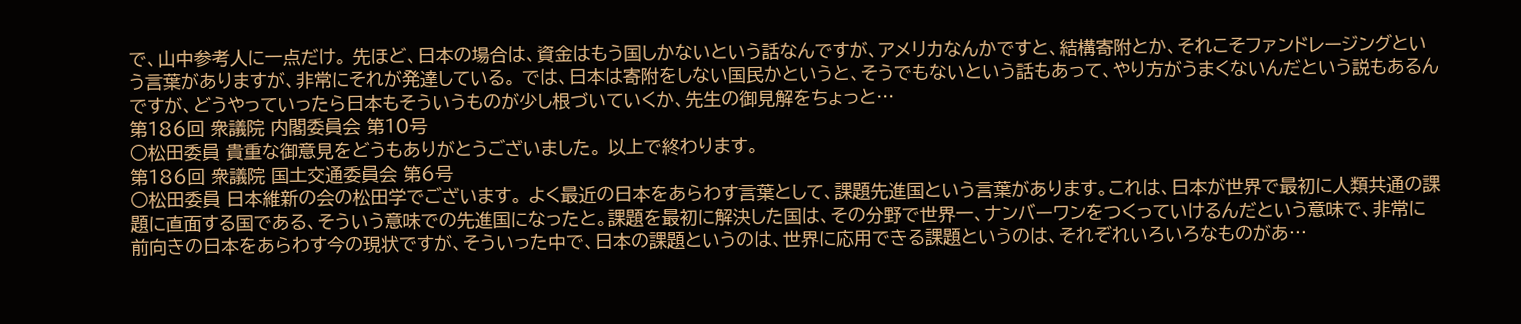で、山中参考人に一点だけ。 先ほど、日本の場合は、資金はもう国しかないという話なんですが、アメリカなんかですと、結構寄附とか、それこそファンドレージングという言葉がありますが、非常にそれが発達している。 では、日本は寄附をしない国民かというと、そうでもないという話もあって、やり方がうまくないんだという説もあるんですが、どうやっていったら日本もそういうものが少し根づいていくか、先生の御見解をちょっと…
第186回 衆議院 内閣委員会 第10号
○松田委員 貴重な御意見をどうもありがとうございました。 以上で終わります。
第186回 衆議院 国土交通委員会 第6号
○松田委員 日本維新の会の松田学でございます。 よく最近の日本をあらわす言葉として、課題先進国という言葉があります。これは、日本が世界で最初に人類共通の課題に直面する国である、そういう意味での先進国になったと。課題を最初に解決した国は、その分野で世界一、ナンバーワンをつくっていけるんだという意味で、非常に前向きの日本をあらわす今の現状ですが、そういった中で、日本の課題というのは、世界に応用できる課題というのは、それぞれいろいろなものがあ…